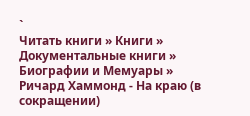`
Читать книги » Книги » Документальные книги » Биографии и Мемуары » Ричард Хаммонд - На краю (в сокращении)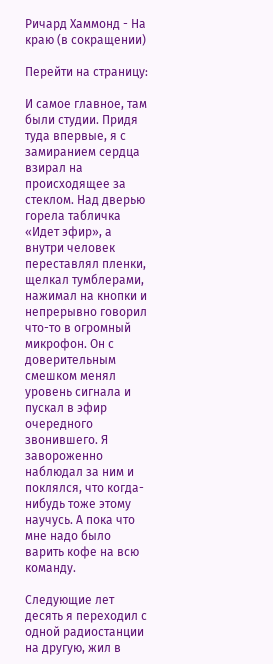Ричард Хаммонд - На краю (в сокращении)

Перейти на страницу:

И самое главное, там были студии. Придя туда впервые, я с замиранием сердца взирал на происходящее за стеклом. Над дверью горела табличка «Идет эфир», а внутри человек переставлял пленки, щелкал тумблерами, нажимал на кнопки и непрерывно говорил что-то в огромный микрофон. Он с доверительным смешком менял уровень сигнала и пускал в эфир очередного звонившего. Я завороженно наблюдал за ним и поклялся, что когда-нибудь тоже этому научусь. А пока что мне надо было варить кофе на всю команду.

Следующие лет десять я переходил с одной радиостанции на другую, жил в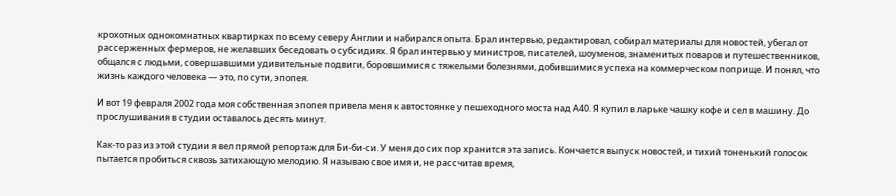крохотных однокомнатных квартирках по всему северу Англии и набирался опыта. Брал интервью, редактировал, собирал материалы для новостей, убегал от рассерженных фермеров, не желавших беседовать о субсидиях. Я брал интервью у министров, писателей, шоуменов, знаменитых поваров и путешественников, общался с людьми, совершавшими удивительные подвиги, боровшимися с тяжелыми болезнями, добившимися успеха на коммерческом поприще. И понял, что жизнь каждого человека — это, по сути, эпопея.

И вот 19 февраля 2002 года моя собственная эпопея привела меня к автостоянке у пешеходного моста над А40. Я купил в ларьке чашку кофе и сел в машину. До прослушивания в студии оставалось десять минут.

Как-то раз из этой студии я вел прямой репортаж для Би-би-си. У меня до сих пор хранится эта запись. Кончается выпуск новостей, и тихий тоненький голосок пытается пробиться сквозь затихающую мелодию. Я называю свое имя и, не рассчитав время,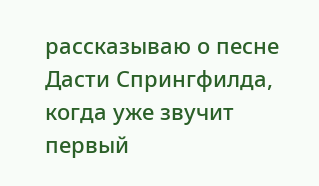рассказываю о песне Дасти Спрингфилда, когда уже звучит первый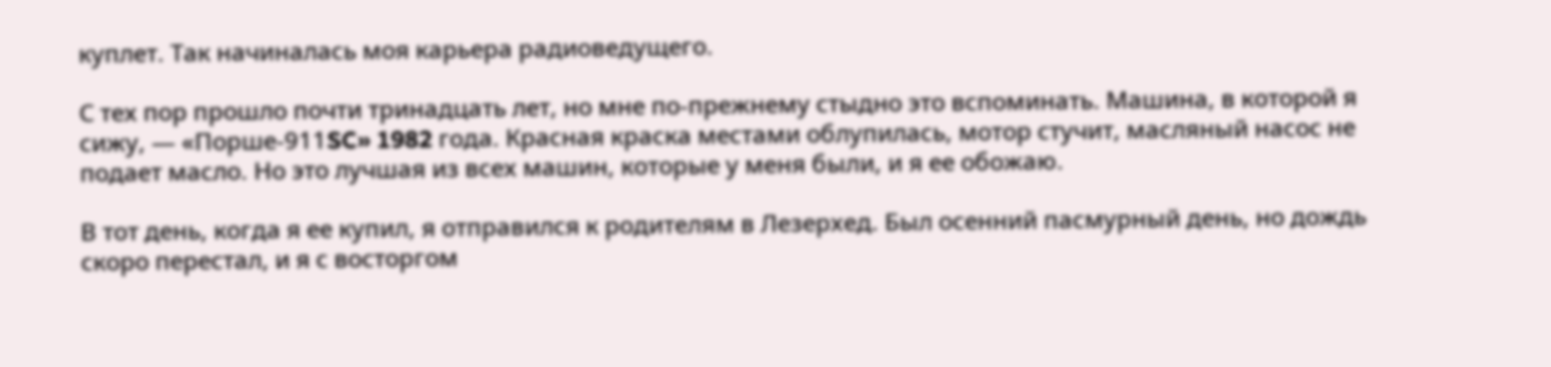куплет. Так начиналась моя карьера радиоведущего.

С тех пор прошло почти тринадцать лет, но мне по-прежнему стыдно это вспоминать. Машина, в которой я сижу, — «Порше-911SC» 1982 года. Красная краска местами облупилась, мотор стучит, масляный насос не подает масло. Но это лучшая из всех машин, которые у меня были, и я ее обожаю.

В тот день, когда я ее купил, я отправился к родителям в Лезерхед. Был осенний пасмурный день, но дождь скоро перестал, и я с восторгом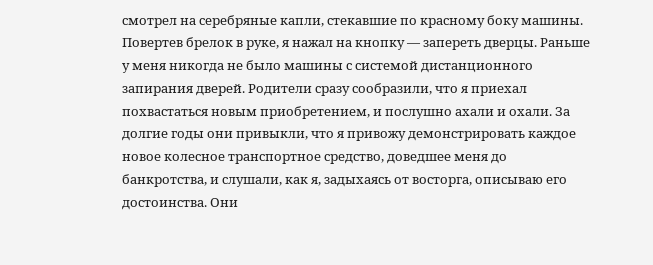смотрел на серебряные капли, стекавшие по красному боку машины. Повертев брелок в руке, я нажал на кнопку — запереть дверцы. Раньше у меня никогда не было машины с системой дистанционного запирания дверей. Родители сразу сообразили, что я приехал похвастаться новым приобретением, и послушно ахали и охали. За долгие годы они привыкли, что я привожу демонстрировать каждое новое колесное транспортное средство, доведшее меня до банкротства, и слушали, как я, задыхаясь от восторга, описываю его достоинства. Они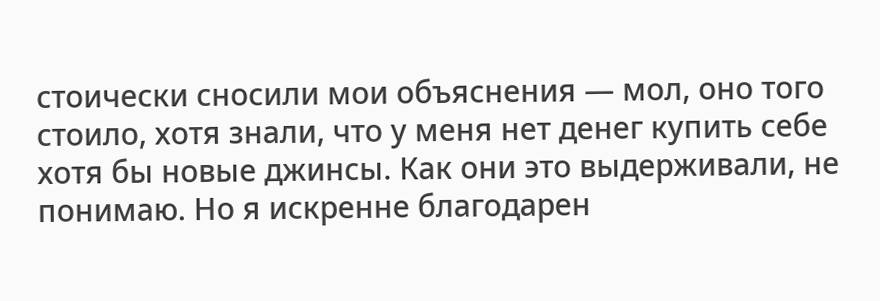стоически сносили мои объяснения — мол, оно того стоило, хотя знали, что у меня нет денег купить себе хотя бы новые джинсы. Как они это выдерживали, не понимаю. Но я искренне благодарен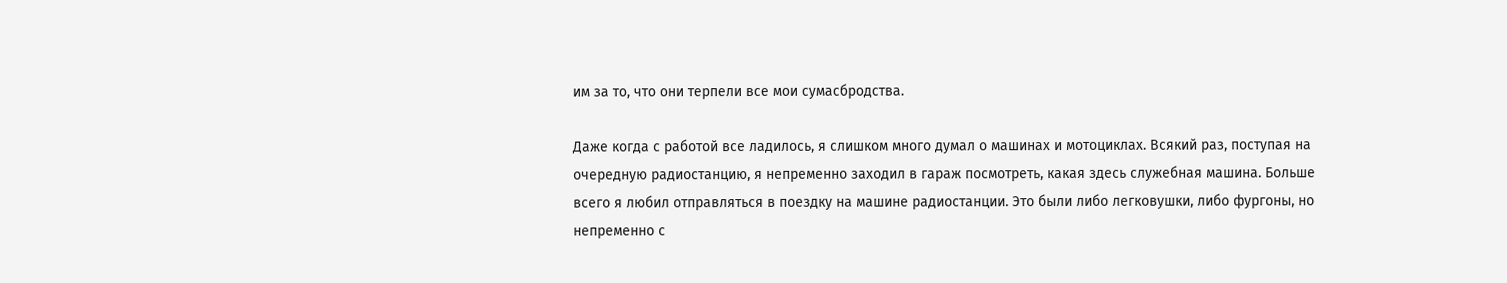им за то, что они терпели все мои сумасбродства.

Даже когда с работой все ладилось, я слишком много думал о машинах и мотоциклах. Всякий раз, поступая на очередную радиостанцию, я непременно заходил в гараж посмотреть, какая здесь служебная машина. Больше всего я любил отправляться в поездку на машине радиостанции. Это были либо легковушки, либо фургоны, но непременно с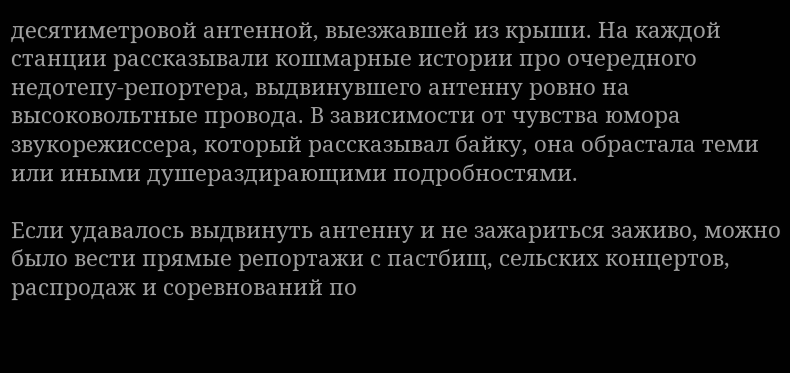десятиметровой антенной, выезжавшей из крыши. На каждой станции рассказывали кошмарные истории про очередного недотепу-репортера, выдвинувшего антенну ровно на высоковольтные провода. В зависимости от чувства юмора звукорежиссера, который рассказывал байку, она обрастала теми или иными душераздирающими подробностями.

Если удавалось выдвинуть антенну и не зажариться заживо, можно было вести прямые репортажи с пастбищ, сельских концертов, распродаж и соревнований по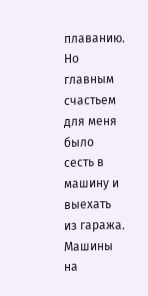плаванию. Но главным счастьем для меня было сесть в машину и выехать из гаража. Машины на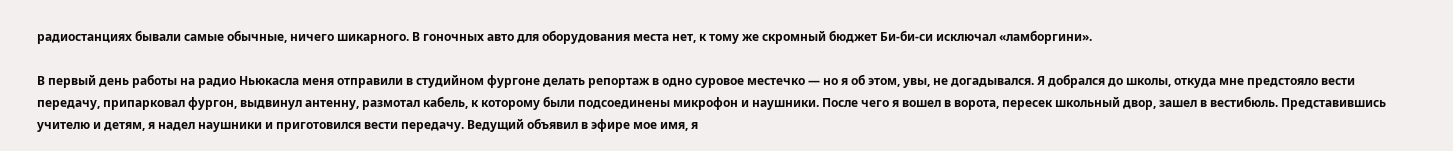радиостанциях бывали самые обычные, ничего шикарного. В гоночных авто для оборудования места нет, к тому же скромный бюджет Би-би-си исключал «ламборгини».

В первый день работы на радио Ньюкасла меня отправили в студийном фургоне делать репортаж в одно суровое местечко — но я об этом, увы, не догадывался. Я добрался до школы, откуда мне предстояло вести передачу, припарковал фургон, выдвинул антенну, размотал кабель, к которому были подсоединены микрофон и наушники. После чего я вошел в ворота, пересек школьный двор, зашел в вестибюль. Представившись учителю и детям, я надел наушники и приготовился вести передачу. Ведущий объявил в эфире мое имя, я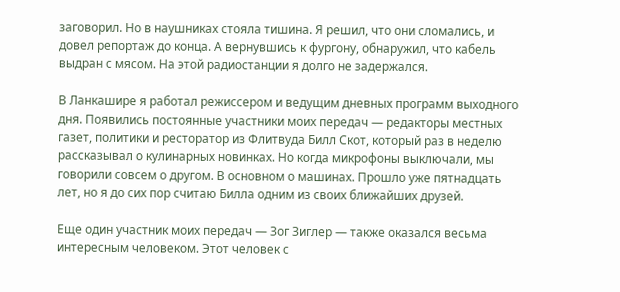заговорил. Но в наушниках стояла тишина. Я решил, что они сломались, и довел репортаж до конца. А вернувшись к фургону, обнаружил, что кабель выдран с мясом. На этой радиостанции я долго не задержался.

В Ланкашире я работал режиссером и ведущим дневных программ выходного дня. Появились постоянные участники моих передач — редакторы местных газет, политики и ресторатор из Флитвуда Билл Скот, который раз в неделю рассказывал о кулинарных новинках. Но когда микрофоны выключали, мы говорили совсем о другом. В основном о машинах. Прошло уже пятнадцать лет, но я до сих пор считаю Билла одним из своих ближайших друзей.

Еще один участник моих передач — Зог Зиглер — также оказался весьма интересным человеком. Этот человек с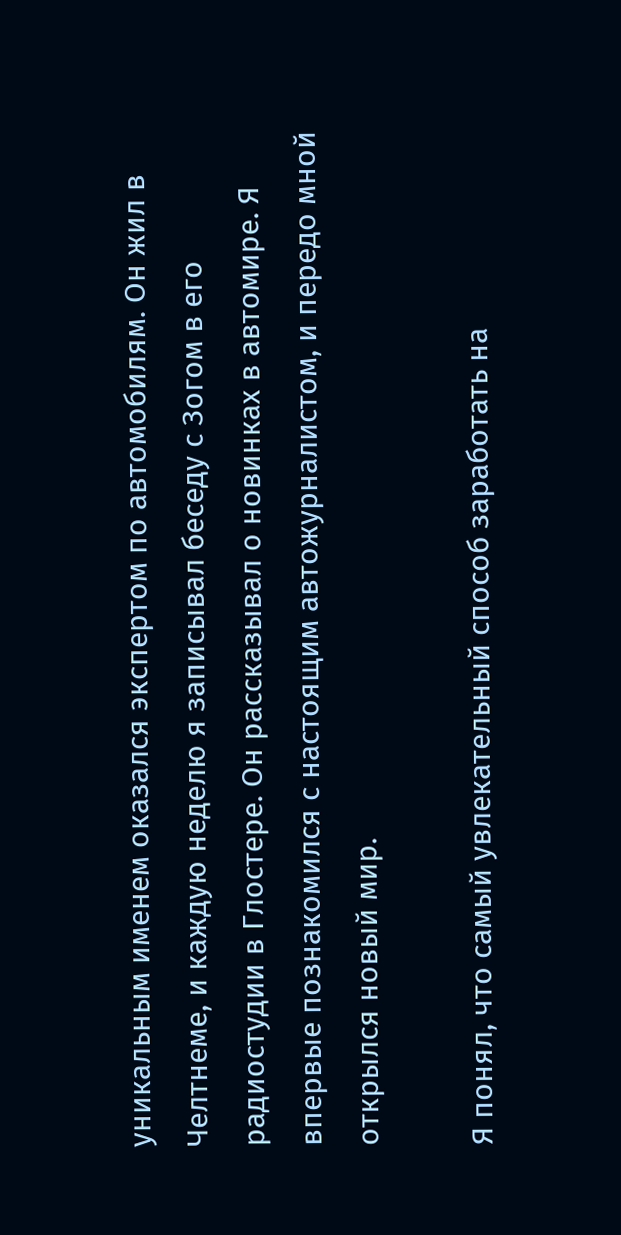уникальным именем оказался экспертом по автомобилям. Он жил в Челтнеме, и каждую неделю я записывал беседу с Зогом в его радиостудии в Глостере. Он рассказывал о новинках в автомире. Я впервые познакомился с настоящим автожурналистом, и передо мной открылся новый мир.

Я понял, что самый увлекательный способ заработать на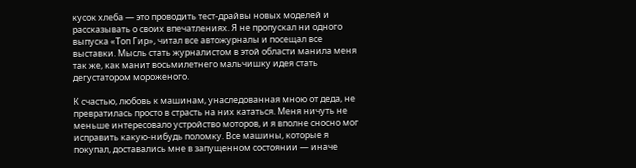кусок хлеба — это проводить тест-драйвы новых моделей и рассказывать о своих впечатлениях. Я не пропускал ни одного выпуска «Топ Гир», читал все автожурналы и посещал все выставки. Мысль стать журналистом в этой области манила меня так же, как манит восьмилетнего мальчишку идея стать дегустатором мороженого.

К счастью, любовь к машинам, унаследованная мною от деда, не превратилась просто в страсть на них кататься. Меня ничуть не меньше интересовало устройство моторов, и я вполне сносно мог исправить какую-нибудь поломку. Все машины, которые я покупал, доставались мне в запущенном состоянии — иначе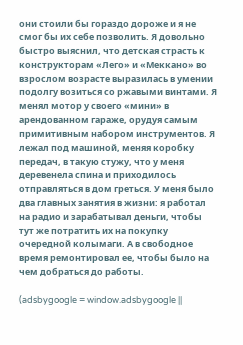они стоили бы гораздо дороже и я не смог бы их себе позволить. Я довольно быстро выяснил, что детская страсть к конструкторам «Лего» и «Меккано» во взрослом возрасте выразилась в умении подолгу возиться со ржавыми винтами. Я менял мотор у своего «мини» в арендованном гараже, орудуя самым примитивным набором инструментов. Я лежал под машиной, меняя коробку передач, в такую стужу, что у меня деревенела спина и приходилось отправляться в дом греться. У меня было два главных занятия в жизни: я работал на радио и зарабатывал деньги, чтобы тут же потратить их на покупку очередной колымаги. А в свободное время ремонтировал ее, чтобы было на чем добраться до работы.

(adsbygoogle = window.adsbygoogle ||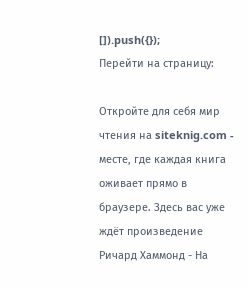[]).push({});
Перейти на страницу:

Откройте для себя мир чтения на siteknig.com - месте, где каждая книга оживает прямо в браузере. Здесь вас уже ждёт произведение Ричард Хаммонд - На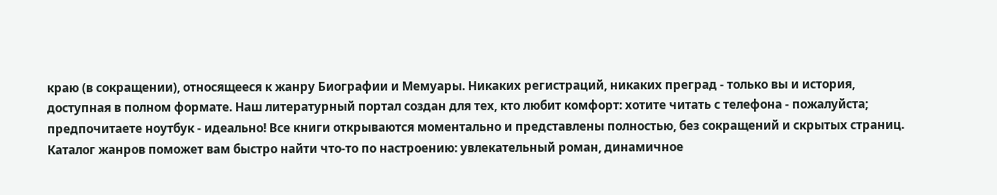краю (в сокращении), относящееся к жанру Биографии и Мемуары. Никаких регистраций, никаких преград - только вы и история, доступная в полном формате. Наш литературный портал создан для тех, кто любит комфорт: хотите читать с телефона - пожалуйста; предпочитаете ноутбук - идеально! Все книги открываются моментально и представлены полностью, без сокращений и скрытых страниц. Каталог жанров поможет вам быстро найти что-то по настроению: увлекательный роман, динамичное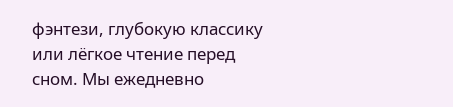фэнтези, глубокую классику или лёгкое чтение перед сном. Мы ежедневно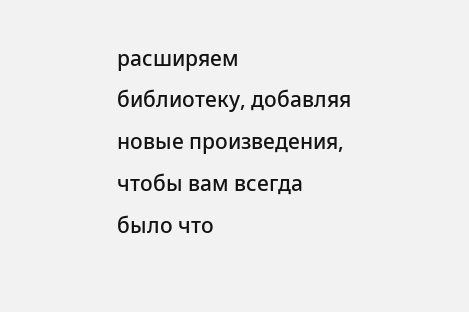расширяем библиотеку, добавляя новые произведения, чтобы вам всегда было что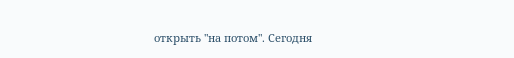открыть "на потом". Сегодня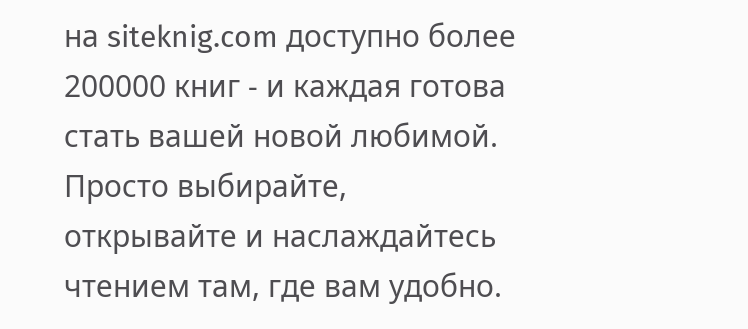на siteknig.com доступно более 200000 книг - и каждая готова стать вашей новой любимой. Просто выбирайте, открывайте и наслаждайтесь чтением там, где вам удобно.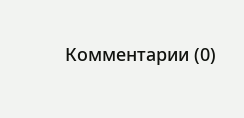Комментарии (0)